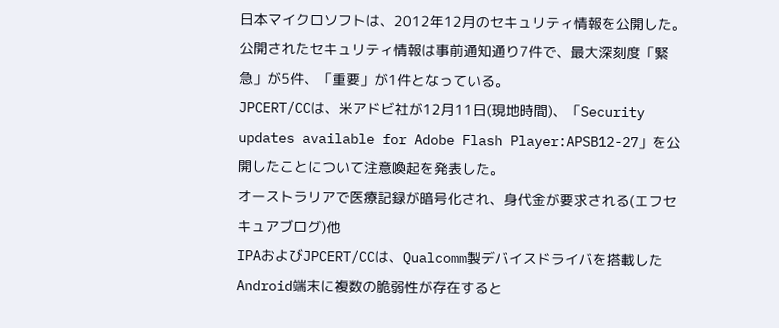日本マイクロソフトは、2012年12月のセキュリティ情報を公開した。公開されたセキュリティ情報は事前通知通り7件で、最大深刻度「緊急」が5件、「重要」が1件となっている。
JPCERT/CCは、米アドビ社が12月11日(現地時間)、「Security updates available for Adobe Flash Player:APSB12-27」を公開したことについて注意喚起を発表した。
オーストラリアで医療記録が暗号化され、身代金が要求される(エフセキュアブログ)他
IPAおよびJPCERT/CCは、Qualcomm製デバイスドライバを搭載したAndroid端末に複数の脆弱性が存在すると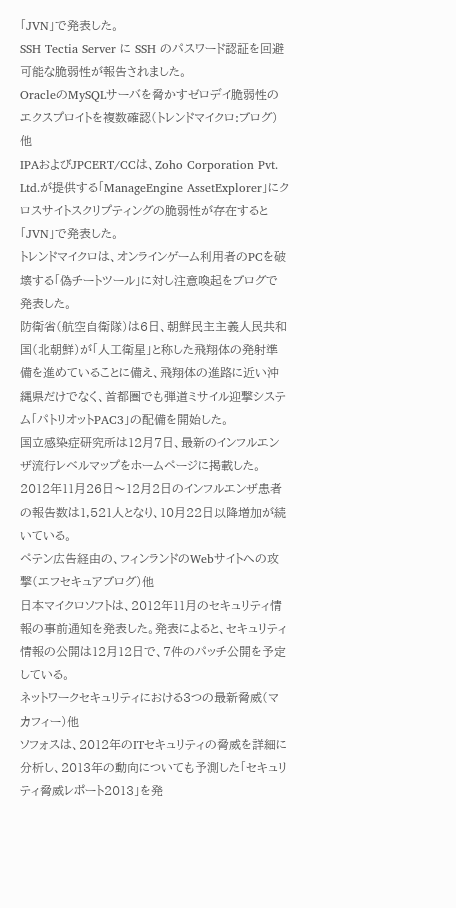「JVN」で発表した。
SSH Tectia Server に SSH のパスワード認証を回避可能な脆弱性が報告されました。
OracleのMySQLサーバを脅かすゼロデイ脆弱性のエクスプロイトを複数確認(トレンドマイクロ:ブログ)他
IPAおよびJPCERT/CCは、Zoho Corporation Pvt. Ltd.が提供する「ManageEngine AssetExplorer」にクロスサイトスクリプティングの脆弱性が存在すると「JVN」で発表した。
トレンドマイクロは、オンラインゲーム利用者のPCを破壊する「偽チートツール」に対し注意喚起をブログで発表した。
防衛省(航空自衛隊)は6日、朝鮮民主主義人民共和国(北朝鮮)が「人工衛星」と称した飛翔体の発射準備を進めていることに備え、飛翔体の進路に近い沖縄県だけでなく、首都圏でも弾道ミサイル迎撃システム「パトリオットPAC3」の配備を開始した。
国立感染症研究所は12月7日、最新のインフルエンザ流行レベルマップをホームページに掲載した。2012年11月26日〜12月2日のインフルエンザ患者の報告数は1,521人となり、10月22日以降増加が続いている。
ペテン広告経由の、フィンランドのWebサイトへの攻撃(エフセキュアブログ)他
日本マイクロソフトは、2012年11月のセキュリティ情報の事前通知を発表した。発表によると、セキュリティ情報の公開は12月12日で、7件のパッチ公開を予定している。
ネットワークセキュリティにおける3つの最新脅威(マカフィー)他
ソフォスは、2012年のITセキュリティの脅威を詳細に分析し、2013年の動向についても予測した「セキュリティ脅威レポート2013」を発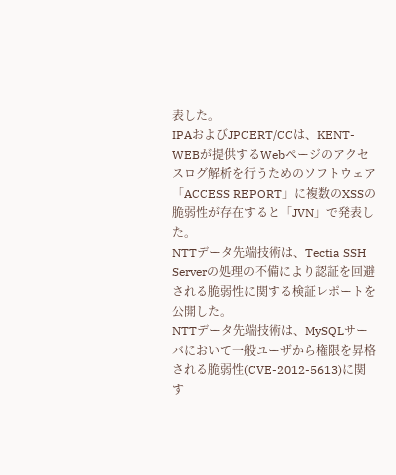表した。
IPAおよびJPCERT/CCは、KENT-WEBが提供するWebページのアクセスログ解析を行うためのソフトウェア「ACCESS REPORT」に複数のXSSの脆弱性が存在すると「JVN」で発表した。
NTTデータ先端技術は、Tectia SSH Serverの処理の不備により認証を回避される脆弱性に関する検証レポートを公開した。
NTTデータ先端技術は、MySQLサーバにおいて一般ユーザから権限を昇格される脆弱性(CVE-2012-5613)に関す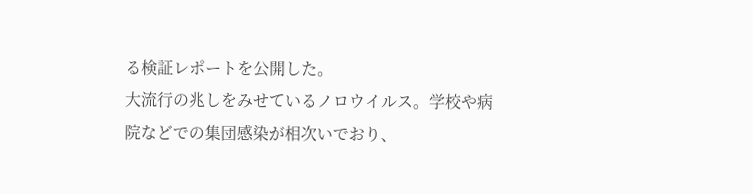る検証レポートを公開した。
大流行の兆しをみせているノロウイルス。学校や病院などでの集団感染が相次いでおり、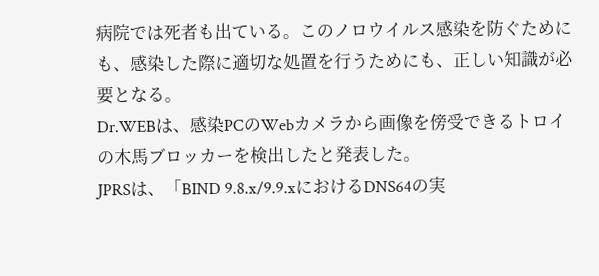病院では死者も出ている。このノロウイルス感染を防ぐためにも、感染した際に適切な処置を行うためにも、正しい知識が必要となる。
Dr.WEBは、感染PCのWebカメラから画像を傍受できるトロイの木馬ブロッカーを検出したと発表した。
JPRSは、「BIND 9.8.x/9.9.xにおけるDNS64の実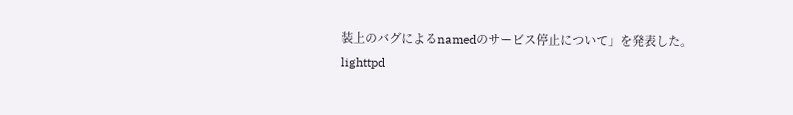装上のバグによるnamedのサービス停止について」を発表した。
lighttpd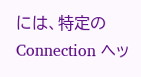には、特定の Connection ヘッ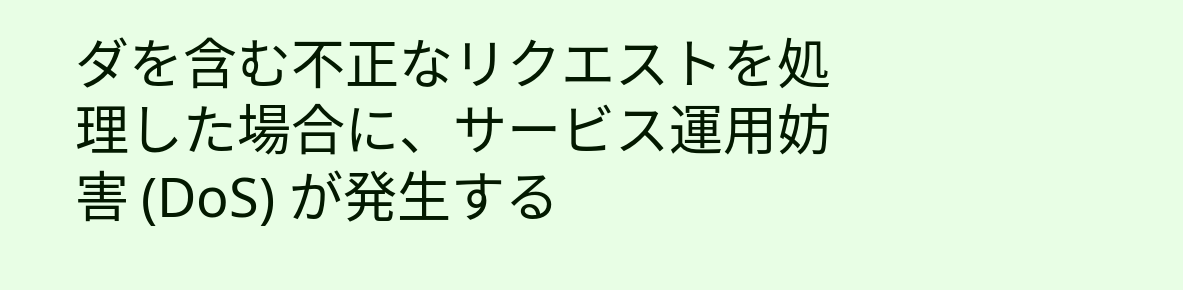ダを含む不正なリクエストを処理した場合に、サービス運用妨害 (DoS) が発生する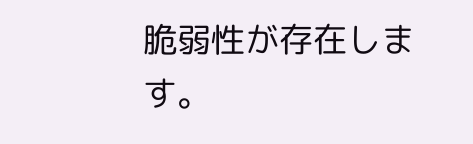脆弱性が存在します。